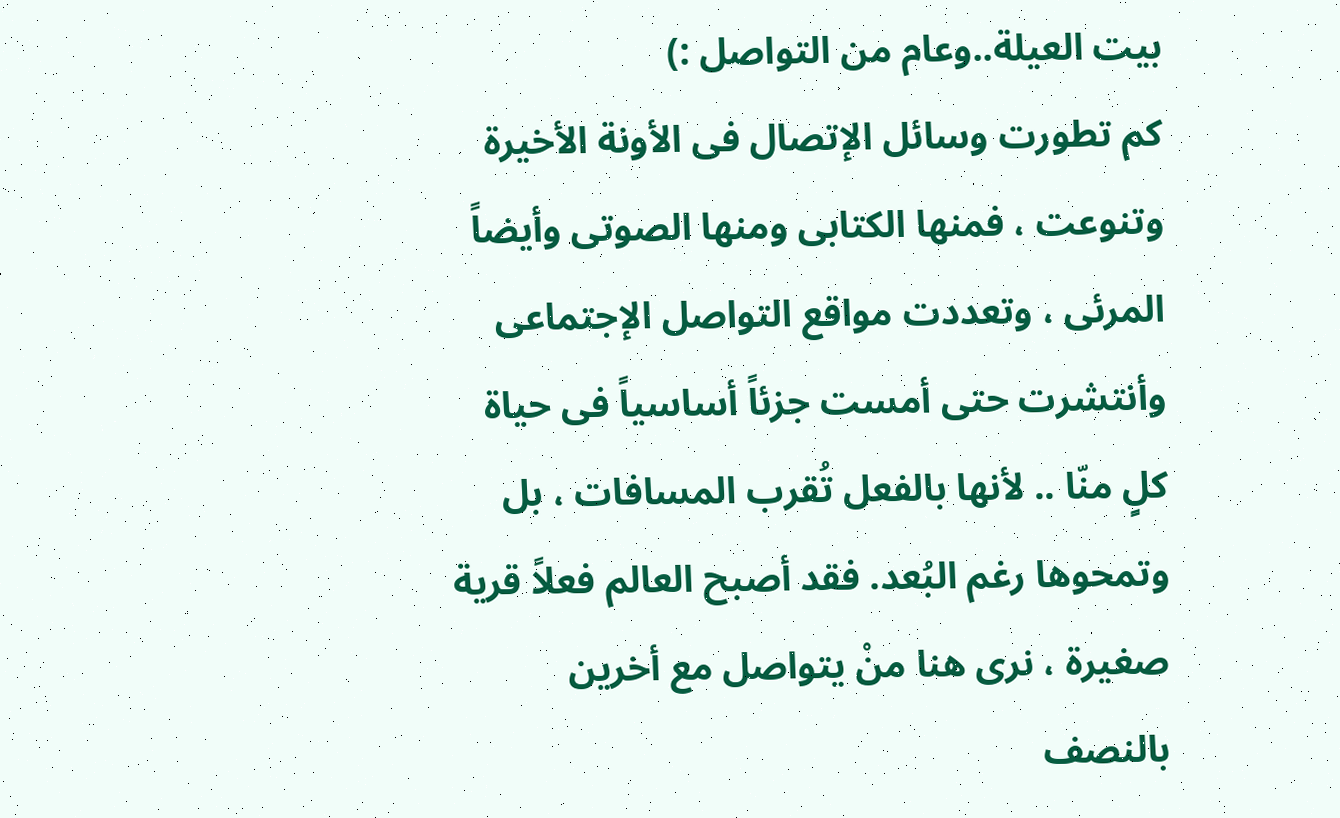بيت العيلة..وعام من التواصل :)
كم تطورت وسائل الإتصال فى الأونة الأخيرة وتنوعت ، فمنها الكتابى ومنها الصوتى وأيضاً المرئى ، وتعددت مواقع التواصل الإجتماعى وأنتشرت حتى أمست جزئاً أساسياً فى حياة كلٍ منّا .. لأنها بالفعل تُقرب المسافات ، بل وتمحوها رغم البُعد. فقد أصبح العالم فعلاً قرية صغيرة ، نرى هنا منْ يتواصل مع أخرين بالنصف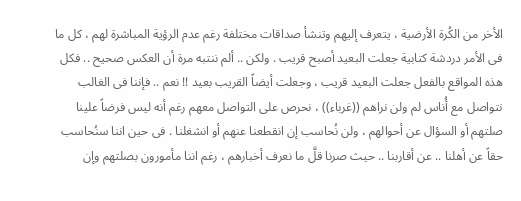الأخر من الكُرة الأرضية ، يتعرف إليهم وتنشأ صداقات مختلفة رغم عدم الرؤية المباشرة لهم ، كل ما فى الأمر دردشة كتابية جعلت البعيد أصبح قريب . ولكن .. ألم ننتبه مرة أن العكس صحيح .. فكل هذه المواقع بالفعل جعلت البعيد قريب ، وجعلت أيضاً القريب بعيد !! نعم .. فإننا فى الغالب نتواصل مع أُناس لم ولن نراهم ((غرباء)) ، نحرص على التواصل معهم رغم أنه ليس فرضاً علينا صلتهم أو السؤال عن أحوالهم ، ولن نُحاسب إن انقطعنا عنهم أو انشغلنا . فى حين اننا سنُحاسب حقاً عن أهلنا .. عن أقاربنا .. حيث صرنا قلَّ ما نعرف أخبارهم ، رغم اننا مأمورون بصلتهم وإن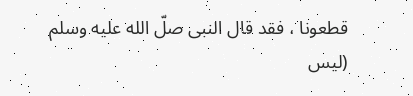قطعونا ، فقد قال النبى صلّ الله عليه وسلم (ليس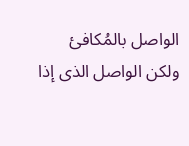الواصل بالمُكافئ ولكن الواصل الذى إذا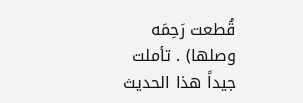قُطعت رَحِمَه وصلها) . تأملت جيداً هذا الحديث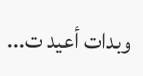وبدات أعيد ت...